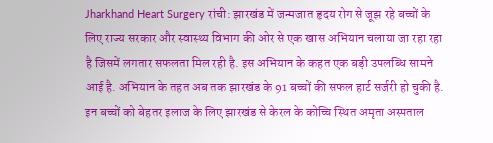Jharkhand Heart Surgery रांची: झारखंड में जन्मजात हृदय रोग से जूझ रहे बच्चों के लिए राज्य सरकार और स्वास्थ्य विभाग की ओर से एक खास अभियान चलाया जा रहा रहा है जिसमें लगतार सफलता मिल रही है. इस अभियान के कहत एक बड़ी उपलब्धि सामने आई है. अभियान के तहत अब तक झारखंड के 91 बच्चों की सफल हार्ट सर्जरी हो चुकी है. इन बच्चों को बेहतर इलाज के लिए झारखंड से केरल के कोच्चि स्थित अमृता अस्पताल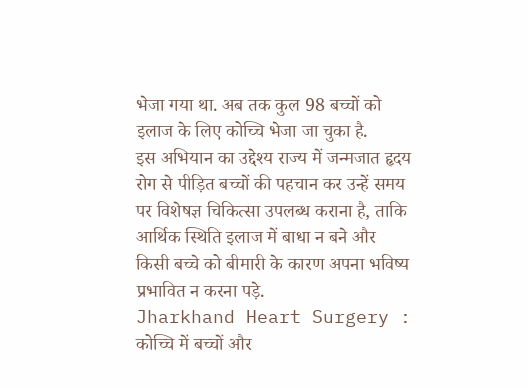भेजा गया था. अब तक कुल 98 बच्चों को इलाज के लिए कोच्चि भेजा जा चुका है.
इस अभियान का उद्देश्य राज्य में जन्मजात हृदय रोग से पीड़ित बच्चों की पहचान कर उन्हें समय पर विशेषज्ञ चिकित्सा उपलब्ध कराना है, ताकि आर्थिक स्थिति इलाज में बाधा न बने और किसी बच्चे को बीमारी के कारण अपना भविष्य प्रभावित न करना पड़े.
Jharkhand Heart Surgery : कोच्चि में बच्चों और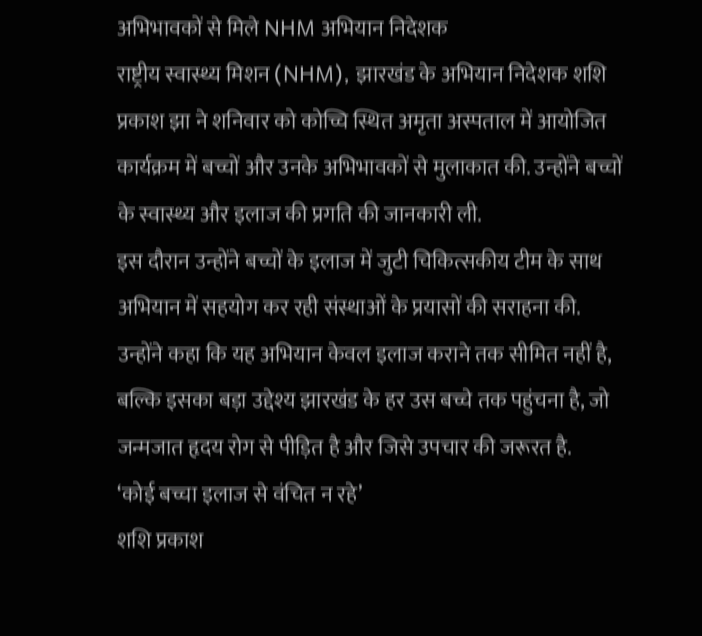अभिभावकों से मिले NHM अभियान निदेशक
राष्ट्रीय स्वास्थ्य मिशन (NHM), झारखंड के अभियान निदेशक शशि प्रकाश झा ने शनिवार को कोच्चि स्थित अमृता अस्पताल में आयोजित कार्यक्रम में बच्चों और उनके अभिभावकों से मुलाकात की. उन्होंने बच्चों के स्वास्थ्य और इलाज की प्रगति की जानकारी ली.
इस दौरान उन्होंने बच्चों के इलाज में जुटी चिकित्सकीय टीम के साथ अभियान में सहयोग कर रही संस्थाओं के प्रयासों की सराहना की. उन्होंने कहा कि यह अभियान केवल इलाज कराने तक सीमित नहीं है, बल्कि इसका बड़ा उद्देश्य झारखंड के हर उस बच्चे तक पहुंचना है, जो जन्मजात हृदय रोग से पीड़ित है और जिसे उपचार की जरूरत है.
‘कोई बच्चा इलाज से वंचित न रहे’
शशि प्रकाश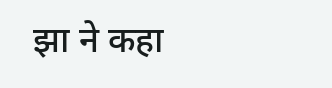झा ने कहा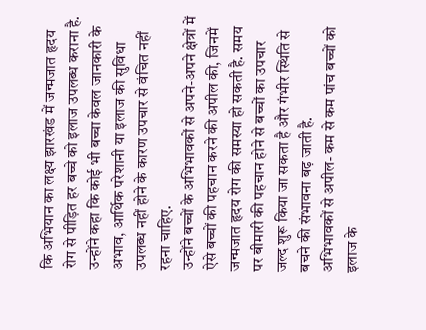कि अभियान का लक्ष्य झारखंड में जन्मजात हृदय रोग से पीड़ित हर बच्चे को इलाज उपलब्ध कराना है. उन्होंने कहा कि कोई भी बच्चा केवल जानकारी के अभाव, आर्थिक परेशानी या इलाज की सुविधा उपलब्ध नहीं होने के कारण उपचार से वंचित नहीं रहना चाहिए.
उन्होंने बच्चों के अभिभावकों से अपने-अपने क्षेत्रों में ऐसे बच्चों की पहचान करने की अपील की, जिनमें जन्मजात हृदय रोग की समस्या हो सकती है. समय पर बीमारी की पहचान होने से बच्चों का उपचार जल्द शुरू किया जा सकता है और गंभीर स्थिति से बचने की संभावना बढ़ जाती है.
अभिभावकों से अपील- कम से कम पांच बच्चों को इलाज के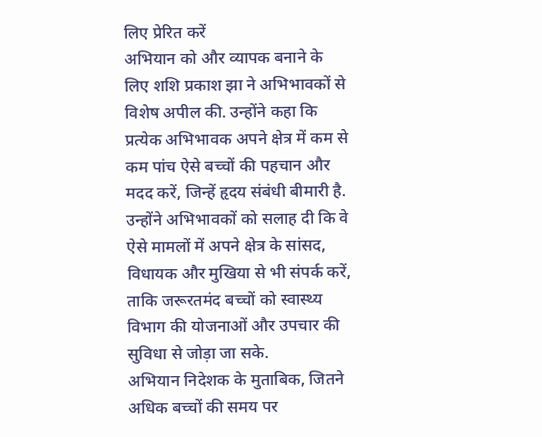लिए प्रेरित करें
अभियान को और व्यापक बनाने के लिए शशि प्रकाश झा ने अभिभावकों से विशेष अपील की. उन्होंने कहा कि प्रत्येक अभिभावक अपने क्षेत्र में कम से कम पांच ऐसे बच्चों की पहचान और मदद करें, जिन्हें हृदय संबंधी बीमारी है.
उन्होंने अभिभावकों को सलाह दी कि वे ऐसे मामलों में अपने क्षेत्र के सांसद, विधायक और मुखिया से भी संपर्क करें, ताकि जरूरतमंद बच्चों को स्वास्थ्य विभाग की योजनाओं और उपचार की सुविधा से जोड़ा जा सके.
अभियान निदेशक के मुताबिक, जितने अधिक बच्चों की समय पर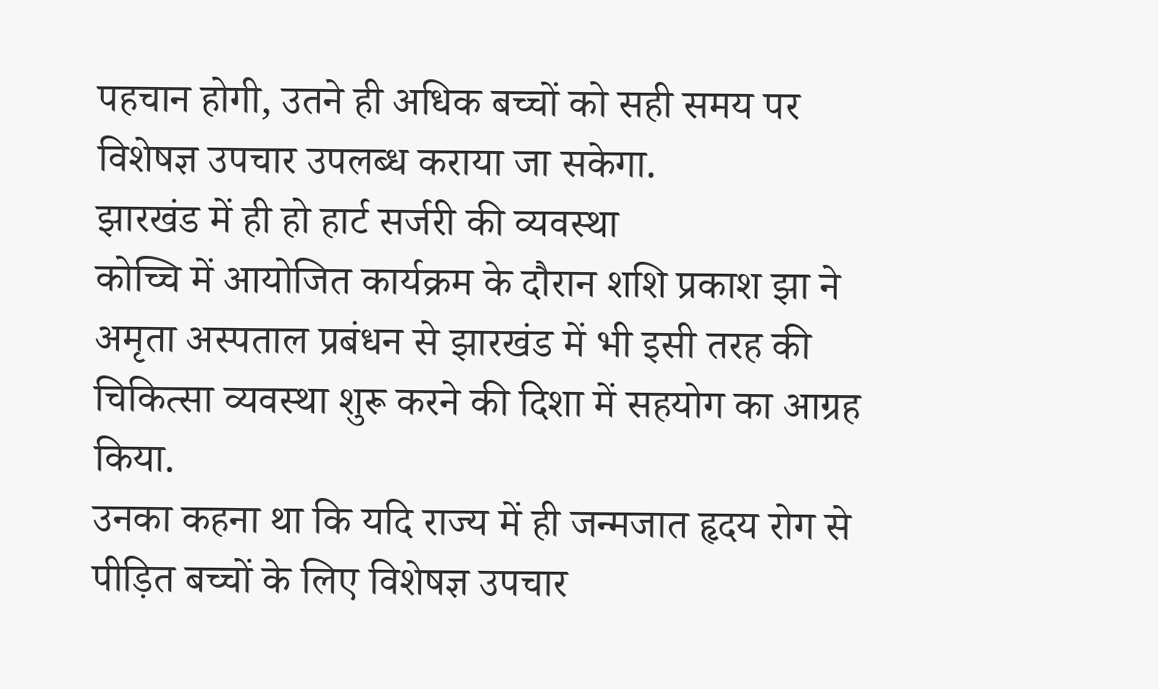पहचान होगी, उतने ही अधिक बच्चों को सही समय पर विशेषज्ञ उपचार उपलब्ध कराया जा सकेगा.
झारखंड में ही हो हार्ट सर्जरी की व्यवस्था
कोच्चि में आयोजित कार्यक्रम के दौरान शशि प्रकाश झा ने अमृता अस्पताल प्रबंधन से झारखंड में भी इसी तरह की चिकित्सा व्यवस्था शुरू करने की दिशा में सहयोग का आग्रह किया.
उनका कहना था कि यदि राज्य में ही जन्मजात हृदय रोग से पीड़ित बच्चों के लिए विशेषज्ञ उपचार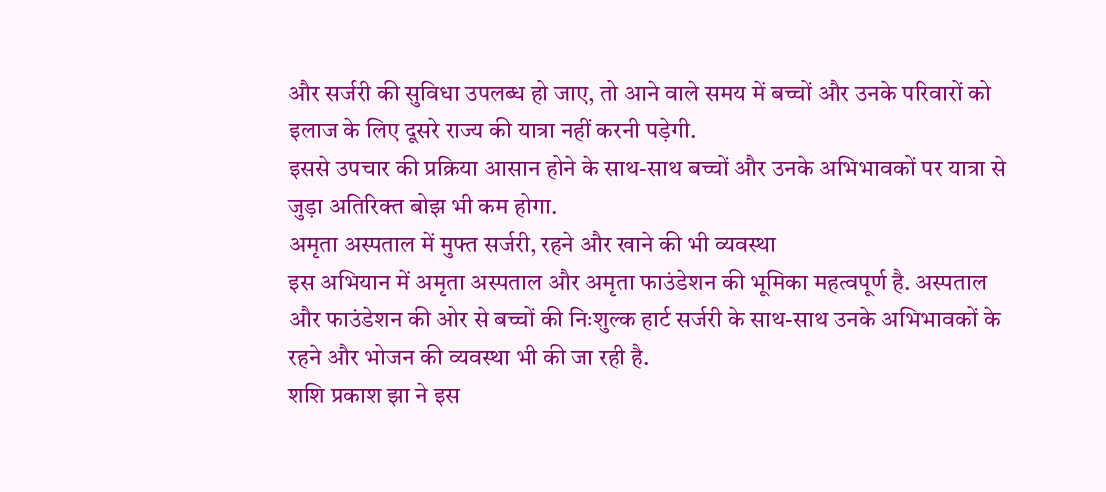और सर्जरी की सुविधा उपलब्ध हो जाए, तो आने वाले समय में बच्चों और उनके परिवारों को इलाज के लिए दूसरे राज्य की यात्रा नहीं करनी पड़ेगी.
इससे उपचार की प्रक्रिया आसान होने के साथ-साथ बच्चों और उनके अभिभावकों पर यात्रा से जुड़ा अतिरिक्त बोझ भी कम होगा.
अमृता अस्पताल में मुफ्त सर्जरी, रहने और खाने की भी व्यवस्था
इस अभियान में अमृता अस्पताल और अमृता फाउंडेशन की भूमिका महत्वपूर्ण है. अस्पताल और फाउंडेशन की ओर से बच्चों की निःशुल्क हार्ट सर्जरी के साथ-साथ उनके अभिभावकों के रहने और भोजन की व्यवस्था भी की जा रही है.
शशि प्रकाश झा ने इस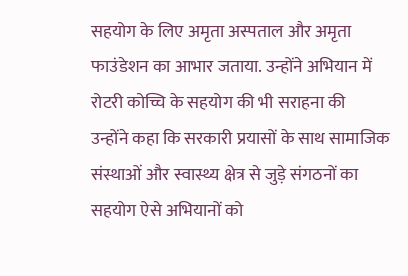सहयोग के लिए अमृता अस्पताल और अमृता फाउंडेशन का आभार जताया. उन्होंने अभियान में रोटरी कोच्चि के सहयोग की भी सराहना की
उन्होंने कहा कि सरकारी प्रयासों के साथ सामाजिक संस्थाओं और स्वास्थ्य क्षेत्र से जुड़े संगठनों का सहयोग ऐसे अभियानों को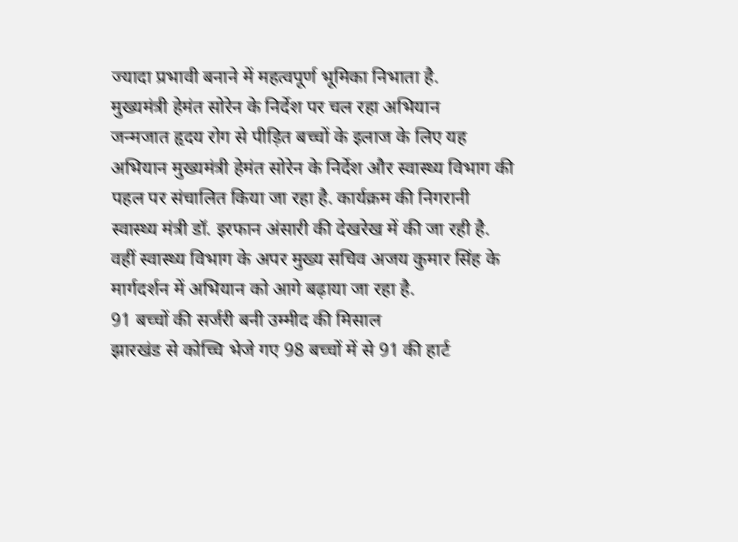ज्यादा प्रभावी बनाने में महत्वपूर्ण भूमिका निभाता है.
मुख्यमंत्री हेमंत सोरेन के निर्देश पर चल रहा अभियान
जन्मजात हृदय रोग से पीड़ित बच्चों के इलाज के लिए यह अभियान मुख्यमंत्री हेमंत सोरेन के निर्देश और स्वास्थ्य विभाग की पहल पर संचालित किया जा रहा है. कार्यक्रम की निगरानी स्वास्थ्य मंत्री डॉ. इरफान अंसारी की देखरेख में की जा रही है.
वहीं स्वास्थ्य विभाग के अपर मुख्य सचिव अजय कुमार सिंह के मार्गदर्शन में अभियान को आगे बढ़ाया जा रहा है.
91 बच्चों की सर्जरी बनी उम्मीद की मिसाल
झारखंड से कोच्चि भेजे गए 98 बच्चों में से 91 की हार्ट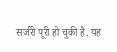सर्जरी पूरी हो चुकी है. यह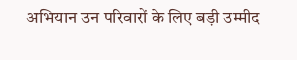अभियान उन परिवारों के लिए बड़ी उम्मीद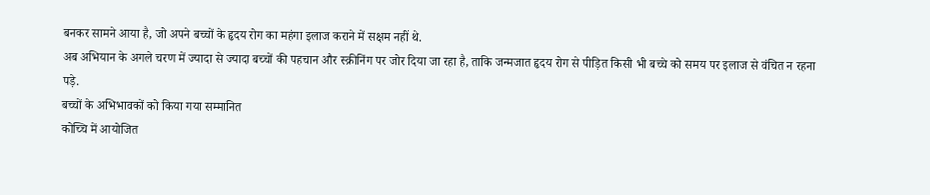बनकर सामने आया है, जो अपने बच्चों के हृदय रोग का महंगा इलाज कराने में सक्षम नहीं थे.
अब अभियान के अगले चरण में ज्यादा से ज्यादा बच्चों की पहचान और स्क्रीनिंग पर जोर दिया जा रहा है, ताकि जन्मजात हृदय रोग से पीड़ित किसी भी बच्चे को समय पर इलाज से वंचित न रहना पड़े.
बच्चों के अभिभावकों को किया गया सम्मानित
कोच्चि में आयोजित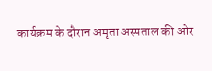कार्यक्रम के दौरान अमृता अस्पताल की ओर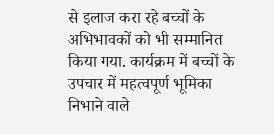से इलाज करा रहे बच्चों के अभिभावकों को भी सम्मानित किया गया. कार्यक्रम में बच्चों के उपचार में महत्वपूर्ण भूमिका निभाने वाले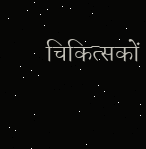चिकित्सकों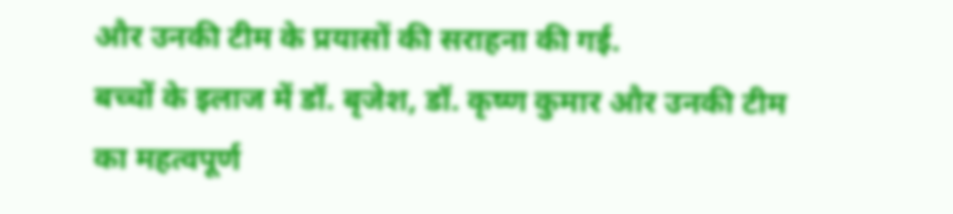और उनकी टीम के प्रयासों की सराहना की गई.
बच्चों के इलाज में डॉ. बृजेश, डॉ. कृष्ण कुमार और उनकी टीम का महत्वपूर्ण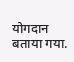योगदान बताया गया.